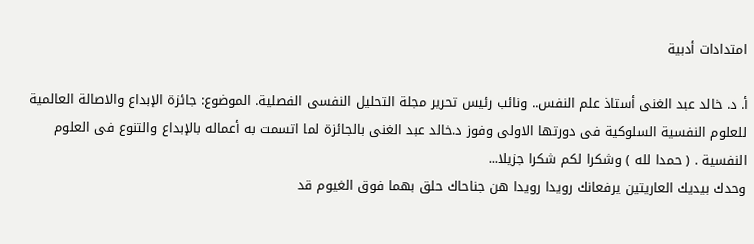امتدادات أدبية

أ. د. خالد عبد الغنى أستاذ علم النفس.. ونائب رئيس تحرير مجلة التحليل النفسى الفصلية. الموضوع: جائزة الإبداع والاصالة العالمية للعلوم النفسية السلوكية فى دورتها الاولى وفوز د.خالد عبد الغنى بالجائزة لما اتسمت به أعماله بالإبداع والتنوع فى العلوم النفسية . ( حمدا لله ) وشكرا لكم شكرا جزيلا...
وحدك بيديك العاريتين يرفعانك رويدا رويدا هن جناحاك حلق بهما فوق الغيوم قد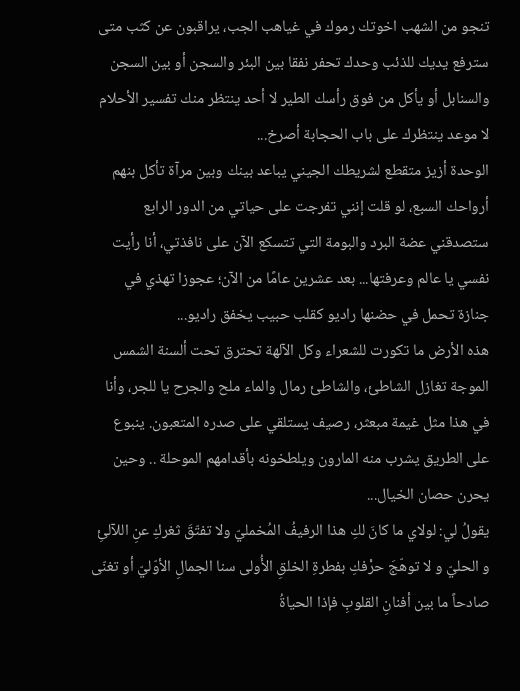تنجو من الشهب اخوتك رموك في غياهب الجب، يراقبون عن كثب متى سترفع يديك للذئب وحدك تحفر نفقا بين البئر والسجن أو بين السجن والسنابل أو يأكل من فوق رأسك الطير لا أحد ينتظر منك تفسير الأحلام لا موعد ينتظرك على باب الحجابة أصرخ...
الوحدة أزيز متقطع لشريطك الجيني يباعد بينك وبين مرآة تأكل بنهم أرواحك السبع، لو قلت إنني تفرجت على حياتي من الدور الرابع ستصدقني عضة البرد والبومة التي تتسكع الآن على نافذتي، أنا رأيت نفسي يا عالم وعرفتها... بعد عشرين عامًا من الآن؛ عجوزا تهذي في جنازة تحمل في حضنها راديو كقلب حبيب يخفق راديو...
هذه الأرض ما تكورت للشعراء وكل الآلهة تحترق تحت ألسنة الشمس الموجة تغازل الشاطئ، والشاطئ رمال والماء ملح والجرح يا للجر، وأنا في هذا مثل غيمة مبعثر، رصيف يستلقي على صدره المتعبون. ينبوع على الطريق يشرب منه المارون ويلطخونه بأقدامهم الموحلة .. وحين يحرن حصان الخيال...
يقولُ لي: لولاي ما كانَ لكِ هذا الرفيفُ المُخمليّ ولا تفتّقَ ثغركِ عنِ اللآلئِ و الحليّ و لا توهّجَ حرْفكِ بفطرةِ الخلقِ الأُولى سنا الجمالِ الأوّليّ أو تغنّى صادحاً ما بين أفنانِ القلوبِ فإذا الحياةُ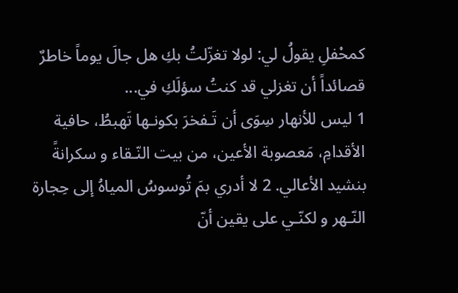كمحْفلِ يقولُ لي: لولا تغزّلتُ بكِ هل جالَ يوماً خاطرٌ قصائداً أن تغزلي قد كنتُ سؤلَكِ في...
1 ليس للأنهار سِوَى أن تَـفخرَ بكونـها تَهبطُ، حافية الأقدامِ، مَعصوبة الأعين، من بيت النّـقاء و سكرانةً بنشيد الأعالي. 2 لا أدري بمَ تُوسوسُ المياهُ إلى حِجارة النّـهر و لكنّـي على يقين أنّ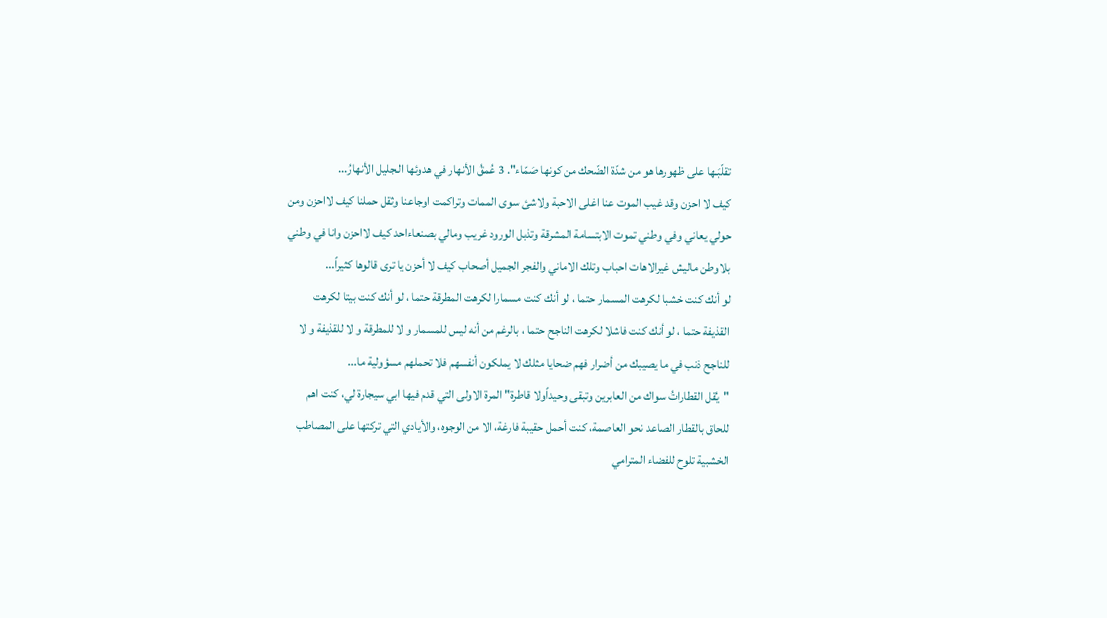تقلّبَـها على ظهورها هو من شدّة الضّحك من كونها صَمّاء". 3 عُمقُ الأنهار في هدوئها الـجليل الأنهارُ...
كيف لا احزن وقد غيب الموت عنا اغلى الاحبة ولاشئ سوى الممات وتراكمت اوجاعنا وثقل حملنا كيف لااحزن ومن حولي يعاني وفي وطني تموت الابتسامة المشرقة وتذبل الورود غريب ومالي بصنعاءاحد كيف لااحزن وانا في وطني بلاوطن ماليش غيرالاهات احباب وتلك الاماني والفجر الجميل أصحاب كيف لا أحزن يا ترى قالوها كثيراً...
لو أنك كنت خشبا لكرهت المسمار حتما ، لو أنك كنت مسمارا لكرهت المطرقة حتما ، لو أنك كنت بيتا لكرهت القذيفة حتما ، لو أنك كنت فاشلا لكرهت الناجح حتما ، بالرغم من أنه ليس للمسمار و لا للمطرقة و لا للقذيفة و لا للناجح ذنب في ما يصيبك من أضرار فهم ضحايا مثلك لا يملكون أنفسهم فلا تحملهم مسؤولية ما...
"يُقل القطاراتُ سواك من العابرين وتبقى وحيداًولا قاطرة" المرة الاولى التي قدم فيها ابي سيجارة لي، كنت اهم للحاق بالقطار الصاعد نحو العاصمة، كنت أحمل حقيبة فارغة، الا من الوجوه، والأيادي التي تركتها على المصاطب الخشبية تلوح للفضاء المترامي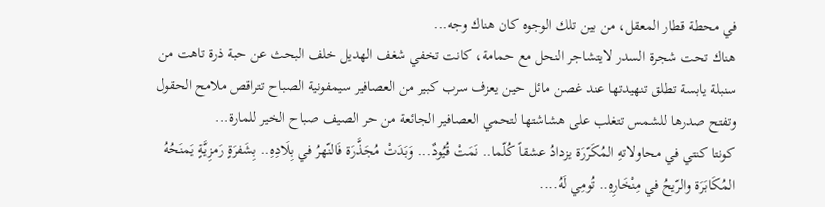في محطة قطار المعقل، من بين تلك الوجوه كان هناك وجه...
هناك تحت شجرة السدر لايتشاجر النحل مع حمامة، كانت تخفي شغف الهديل خلف البحث عن حبة ذرة تاهت من سنبلة يابسة تطلق تنهيدتها عند غصن مائل حين يعزف سرب كبير من العصافير سيمفونية الصباح تتراقص ملامح الحقول وتفتح صدرها للشمس تتغلب على هشاشتها لتحمي العصافير الجائعة من حر الصيف صباح الخير للمارة...
كونتا كنتي في محاولاتهِ المُكَرّرَة يزدادُ عشقاً كُلّما.. نَمَتْ قُيُودٌ... وَبَدَتْ مُجَذَّرَة فَالنّهرُ في بِلَادِهِ.. بِشَفرَةٍ رَمزِيَّةٍ يَمنَحُهُ المُكَابَرَة والرّيحُ في مِنْخَارِهِ.. تُومِي لَهُ....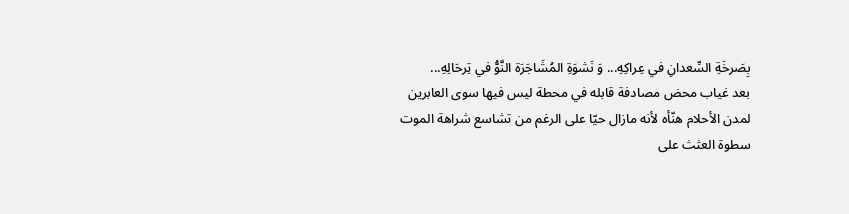بِصَرخَةِ السِّعدانِ في عِراكِهِ... وَ نَشوَةِ المُشَاجَرَة النَّوُّ في تِرحَالِهِ...
بعد غياب محض مصادفة قابله في محطة ليس فيها سوى العابرين لمدن الأحلام هنّأه لأنه مازال حيّا على الرغم من تشاسع شراهة الموت سطوة العثث على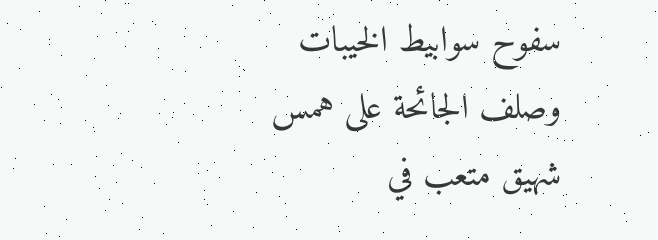سفوح سوابيط الخيبات وصلف الجائحة على همس شهيق متعب في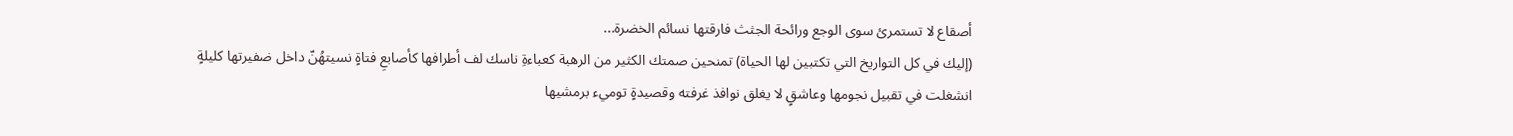أصقاع لا تستمرئ سوى الوجع ورائحة الجثث فارقتها نسائم الخضرة...
(إليك في كل التواريخ التي تكتبين لها الحياة) تمنحين صمتك الكثير من الرهبة كعباءةِ ناسك لف أطرافها كأصابعِ فتاةٍ نسيتهُنّ داخل ضفيرتها كليلةٍ انشغلت في تقبيل نجومها وعاشقٍ لا يغلق نوافذ غرفته وقصيدةٍ توميء برمشيها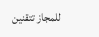للمجاز تتقنين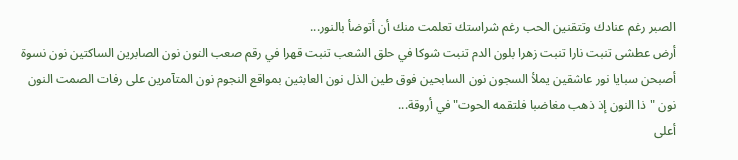الصبر رغم عنادك وتتقنين الحب رغم شراستك تعلمت منك أن أتوضأ بالنور...
أرض عطشى تنبت نارا تنبت زهرا بلون الدم تنبت شوكا في حلق الشعب تنبت قهرا في رقم صعب النون نون الصابرين الساكتين نون نسوة أصبحن سبايا نور عاشقين يملأ السجون نون السابحين فوق طين الذل نون العابثين بمواقع النجوم نون المتآمرين على رفات الصمت النون نون "ذا النون إذ ذهب مغاضبا فلتقمه الحوت" في أروقة...
أعلى